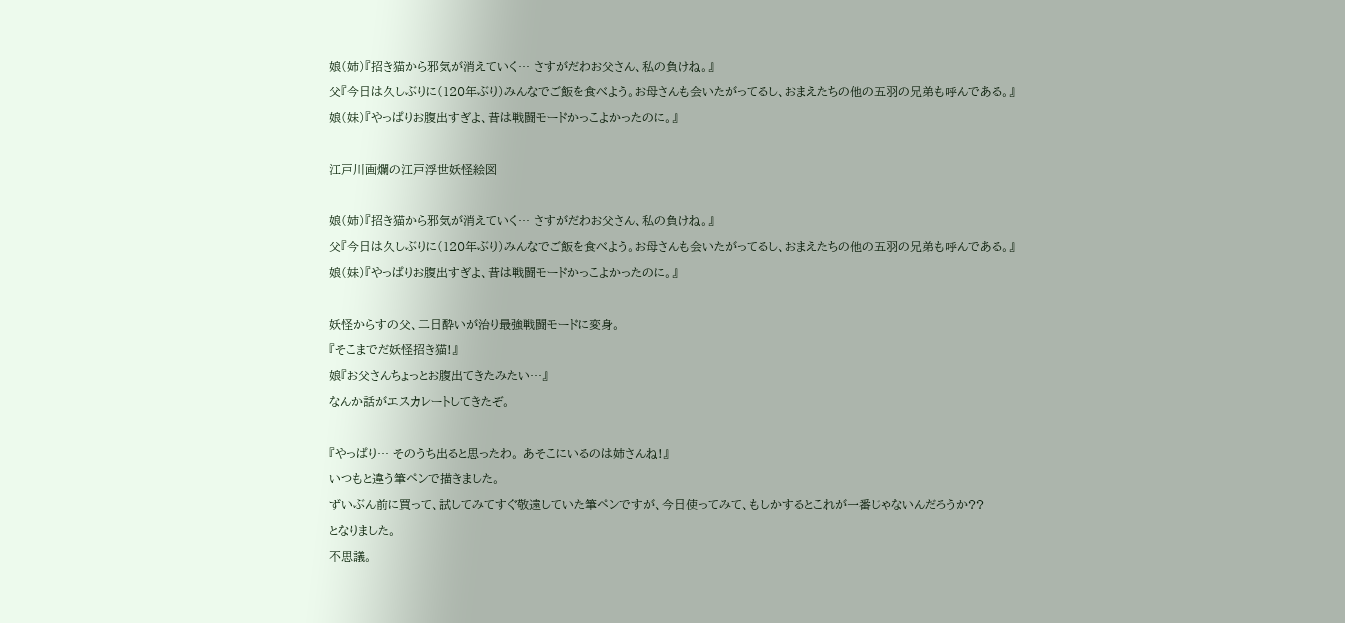娘(姉)『招き猫から邪気が消えていく… さすがだわお父さん、私の負けね。』
父『今日は久しぶりに(120年ぶり)みんなでご飯を食べよう。お母さんも会いたがってるし、おまえたちの他の五羽の兄弟も呼んである。』
娘(妹)『やっぱりお腹出すぎよ、昔は戦闘モードかっこよかったのに。』

江戸川画爛の江戸浮世妖怪絵図

娘(姉)『招き猫から邪気が消えていく… さすがだわお父さん、私の負けね。』
父『今日は久しぶりに(120年ぶり)みんなでご飯を食べよう。お母さんも会いたがってるし、おまえたちの他の五羽の兄弟も呼んである。』
娘(妹)『やっぱりお腹出すぎよ、昔は戦闘モードかっこよかったのに。』

妖怪からすの父、二日酔いが治り最強戦闘モードに変身。
『そこまでだ妖怪招き猫!』
娘『お父さんちょっとお腹出てきたみたい…』
なんか話がエスカレートしてきたぞ。

『やっぱり… そのうち出ると思ったわ。 あそこにいるのは姉さんね!』
いつもと違う筆ペンで描きました。
ずいぶん前に買って、試してみてすぐ敬遠していた筆ペンですが、今日使ってみて、もしかするとこれが一番じゃないんだろうか??
となりました。
不思議。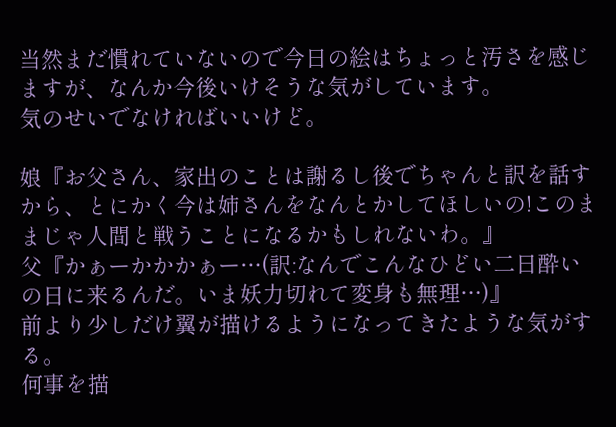当然まだ慣れていないので今日の絵はちょっと汚さを感じますが、なんか今後いけそうな気がしています。
気のせいでなければいいけど。

娘『お父さん、家出のことは謝るし後でちゃんと訳を話すから、とにかく今は姉さんをなんとかしてほしいの!このままじゃ人間と戦うことになるかもしれないわ。』
父『かぁーかかかぁー…(訳:なんでこんなひどい二日酔いの日に来るんだ。いま妖力切れて変身も無理…)』
前より少しだけ翼が描けるようになってきたような気がする。
何事を描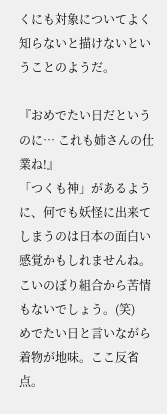くにも対象についてよく知らないと描けないということのようだ。

『おめでたい日だというのに… これも姉さんの仕業ね!』
「つくも神」があるように、何でも妖怪に出来てしまうのは日本の面白い感覚かもしれませんね。こいのぼり組合から苦情もないでしょう。(笑)
めでたい日と言いながら着物が地味。ここ反省点。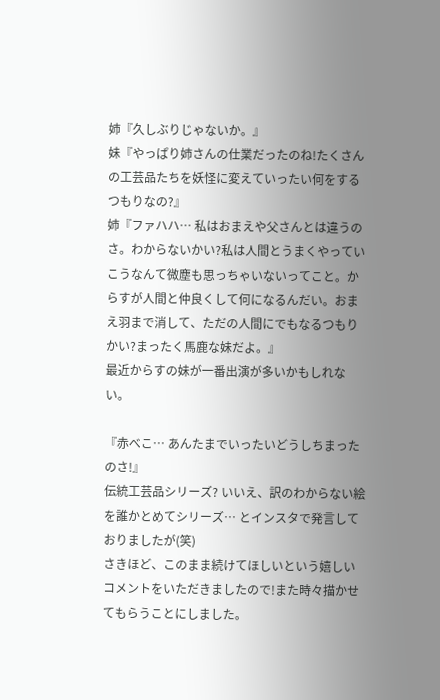姉『久しぶりじゃないか。』
妹『やっぱり姉さんの仕業だったのね!たくさんの工芸品たちを妖怪に変えていったい何をするつもりなの?』
姉『ファハハ… 私はおまえや父さんとは違うのさ。わからないかい?私は人間とうまくやっていこうなんて微塵も思っちゃいないってこと。からすが人間と仲良くして何になるんだい。おまえ羽まで消して、ただの人間にでもなるつもりかい?まったく馬鹿な妹だよ。』
最近からすの妹が一番出演が多いかもしれない。

『赤べこ… あんたまでいったいどうしちまったのさ!』
伝統工芸品シリーズ? いいえ、訳のわからない絵を誰かとめてシリーズ… とインスタで発言しておりましたが(笑)
さきほど、このまま続けてほしいという嬉しいコメントをいただきましたので!また時々描かせてもらうことにしました。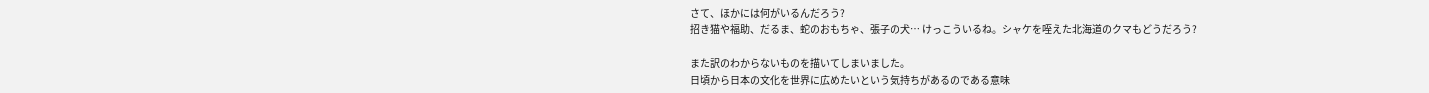さて、ほかには何がいるんだろう?
招き猫や福助、だるま、蛇のおもちゃ、張子の犬… けっこういるね。シャケを咥えた北海道のクマもどうだろう?

また訳のわからないものを描いてしまいました。
日頃から日本の文化を世界に広めたいという気持ちがあるのである意味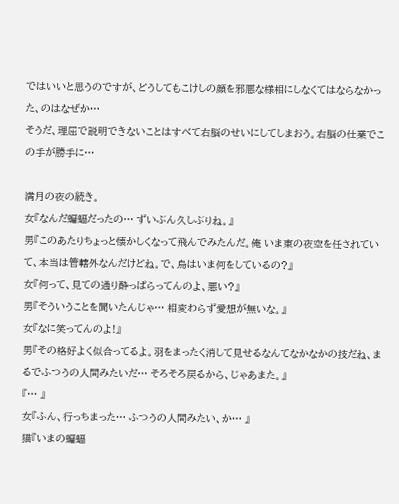ではいいと思うのですが、どうしてもこけしの顔を邪悪な様相にしなくてはならなかった、のはなぜか…
そうだ、理屈で説明できないことはすべて右脳のせいにしてしまおう。右脳の仕業でこの手が勝手に…

満月の夜の続き。
女『なんだ蝙蝠だったの… ずいぶん久しぶりね。』
男『このあたりちょっと懐かしくなって飛んでみたんだ。俺 いま東の夜空を任されていて、本当は管轄外なんだけどね。で、烏はいま何をしているの?』
女『何って、見ての通り酔っぱらってんのよ、悪い?』
男『そういうことを聞いたんじゃ… 相変わらず愛想が無いな。』
女『なに笑ってんのよ!』
男『その格好よく似合ってるよ。羽をまったく消して見せるなんてなかなかの技だね、まるでふつうの人間みたいだ… そろそろ戻るから、じゃあまた。』
『… 』
女『ふん、行っちまった… ふつうの人間みたい、か… 』
猫『いまの蝙蝠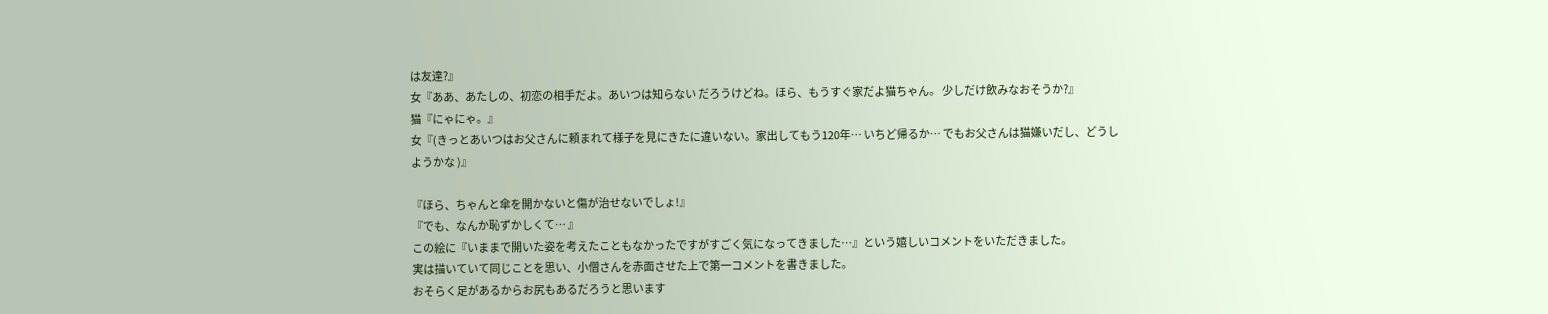は友達?』
女『ああ、あたしの、初恋の相手だよ。あいつは知らない だろうけどね。ほら、もうすぐ家だよ猫ちゃん。 少しだけ飲みなおそうか?』
猫『にゃにゃ。』
女『(きっとあいつはお父さんに頼まれて様子を見にきたに違いない。家出してもう120年… いちど帰るか… でもお父さんは猫嫌いだし、どうしようかな )』

『ほら、ちゃんと傘を開かないと傷が治せないでしょ!』
『でも、なんか恥ずかしくて… 』
この絵に『いままで開いた姿を考えたこともなかったですがすごく気になってきました…』という嬉しいコメントをいただきました。
実は描いていて同じことを思い、小僧さんを赤面させた上で第一コメントを書きました。
おそらく足があるからお尻もあるだろうと思います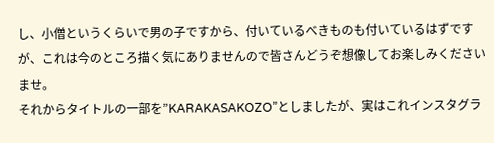し、小僧というくらいで男の子ですから、付いているべきものも付いているはずですが、これは今のところ描く気にありませんので皆さんどうぞ想像してお楽しみくださいませ。
それからタイトルの一部を”KARAKASAKOZO”としましたが、実はこれインスタグラ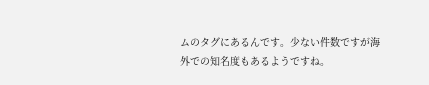ムのタグにあるんです。少ない件数ですが海外での知名度もあるようですね。